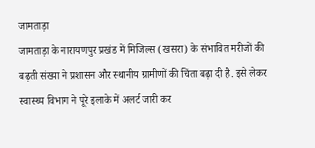जामताड़ा
जामताड़ा के नारायणपुर प्रखंड में मिजिल्स (खसरा) के संभावित मरीजों की बढ़ती संख्या ने प्रशासन और स्थानीय ग्रामीणों की चिंता बढ़ा दी है. इसे लेकर स्वास्थ्य विभाग ने पूरे इलाके में अलर्ट जारी कर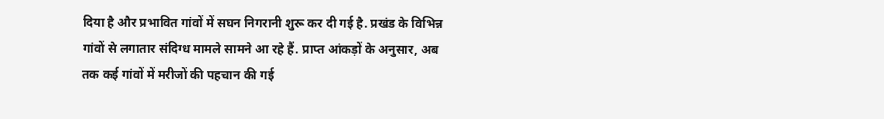दिया है और प्रभावित गांवों में सघन निगरानी शुरू कर दी गई है. प्रखंड के विभिन्न गांवों से लगातार संदिग्ध मामले सामने आ रहे हैं. प्राप्त आंकड़ों के अनुसार, अब तक कई गांवों में मरीजों की पहचान की गई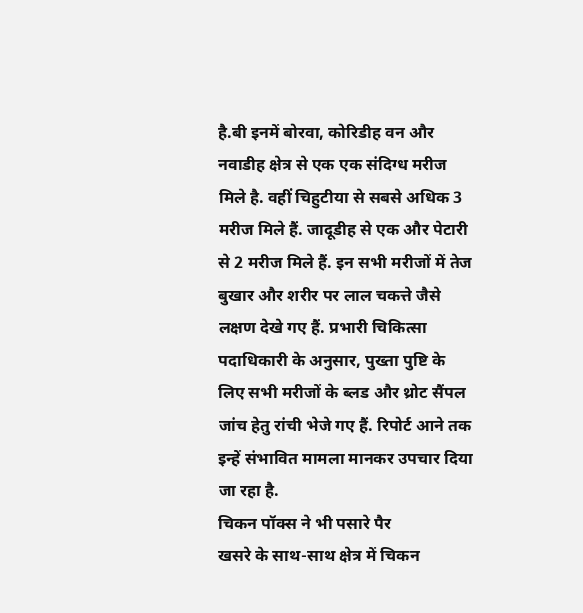है.बी इनमें बोरवा, कोरिडीह वन और नवाडीह क्षेत्र से एक एक संदिग्ध मरीज मिले है. वहीं चिहुटीया से सबसे अधिक 3 मरीज मिले हैं. जादूडीह से एक और पेटारी से 2 मरीज मिले हैं. इन सभी मरीजों में तेज बुखार और शरीर पर लाल चकत्ते जैसे लक्षण देखे गए हैं. प्रभारी चिकित्सा पदाधिकारी के अनुसार, पुख्ता पुष्टि के लिए सभी मरीजों के ब्लड और थ्रोट सैंपल जांच हेतु रांची भेजे गए हैं. रिपोर्ट आने तक इन्हें संभावित मामला मानकर उपचार दिया जा रहा है.
चिकन पॉक्स ने भी पसारे पैर
खसरे के साथ-साथ क्षेत्र में चिकन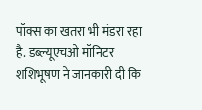पॉक्स का खतरा भी मंडरा रहा है. डब्ल्यूएचओ मॉनिटर शशिभूषण ने जानकारी दी कि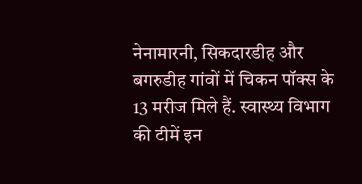नेनामारनी, सिकदारडीह और बगरुडीह गांवों में चिकन पॉक्स के 13 मरीज मिले हैं. स्वास्थ्य विभाग की टीमें इन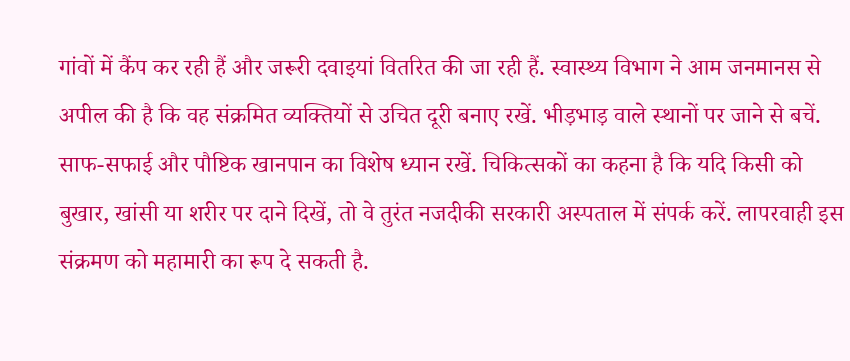गांवों में कैंप कर रही हैं और जरूरी दवाइयां वितरित की जा रही हैं. स्वास्थ्य विभाग ने आम जनमानस से अपील की है कि वह संक्रमित व्यक्तियों से उचित दूरी बनाए रखें. भीड़भाड़ वाले स्थानों पर जाने से बचें. साफ-सफाई और पौष्टिक खानपान का विशेष ध्यान रखें. चिकित्सकों का कहना है कि यदि किसी को बुखार, खांसी या शरीर पर दाने दिखें, तो वे तुरंत नजदीकी सरकारी अस्पताल में संपर्क करें. लापरवाही इस संक्रमण को महामारी का रूप दे सकती है.